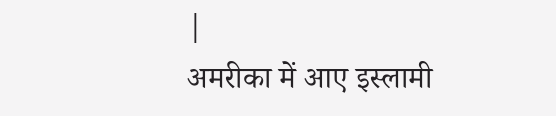|
अमरीका में आए इस्लामी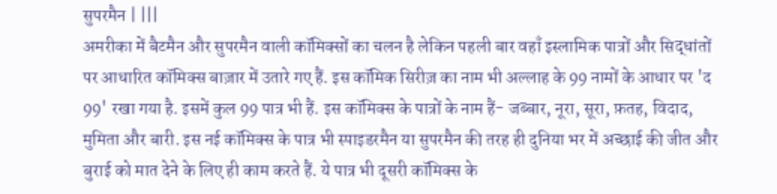सुपरमैन | |||
अमरीका में बैटमैन और सुपरमैन वाली कॉमिक्सों का चलन है लेकिन पहली बार वहाँ इस्लामिक पात्रों और सिद्धांतों पर आधारित कॉमिक्स बाज़ार में उतारे गए हैं. इस कॉमिक सिरीज़ का नाम भी अल्लाह के 99 नामों के आधार पर 'द 99' रखा गया है. इसमें कुल 99 पात्र भी हैं. इस कॉमिक्स के पात्रों के नाम हैं- जब्बार, नूरा, सूरा, फ़तह, विदाद, मुमिता और बारी. इस नई कॉमिक्स के पात्र भी स्पाइडरमैन या सुपरमैन की तरह ही दुनिया भर में अच्छाई की जीत और बुराई को मात देने के लिए ही काम करते हैं. ये पात्र भी दूसरी कॉमिक्स के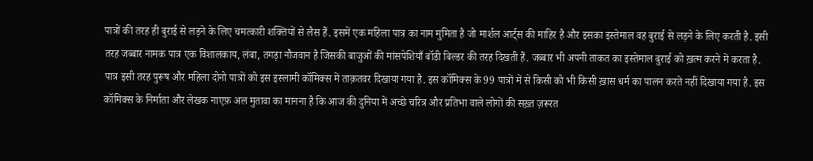पात्रों की तरह ही बुराई से लड़ने के लिए चमत्कारी शक्तियों से लैस हैं. इसमें एक महिला पात्र का नाम मुमिता है जो मार्शल आर्ट्स की माहिर है और इसका इस्तेमाल वह बुराई से लड़ने के लिए करती है. इसी तरह जब्बार नामक पात्र एक विशालकाय, लंबा, तगड़ा नौजवान है जिसकी बाजुओं की मांसपेशियाँ बॉडी बिल्डर की तरह दिखती हैं. जब्बार भी अपनी ताकत का इस्तेमाल बुराई को ख़त्म करने में करता है. पात्र इसी तरह पुरूष और महिला दोनो पात्रों को इस इस्लामी कॉमिक्स में ताक़तवर दिखाया गया है. इस कॉमिक्स के 99 पात्रों में से किसी को भी किसी ख़ास धर्म का पालन करते नहीं दिखाया गया है. इस कॉमिक्स के निर्माता और लेखक नाएफ़ अल मुतावा का मानना है कि आज की दुनिया में अच्छे चरित्र और प्रतिभा वाले लोगों की सख़्त ज़रूरत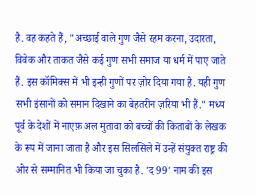है. वह कहते हैं, "अच्छाई वाले गुण जैसे रहम करना, उदारता, विवेक और ताकत जैसे कई गुण सभी समाज या धर्म में पाए जाते हैं. इस कॉमिक्स में भी इन्ही गुणों पर ज़ोर दिया गया है. यही गुण सभी इंसानों को समान दिखाने का बेहतरीन ज़रिया भी हैं." मध्य पूर्व के देशों में नाएफ़ अल मुतावा को बच्चों की किताबों के लेखक के रूप में जाना जाता है और इस सिलसिले में उन्हें संयुक्त राष्ट्र की ओर से सम्मानित भी किया जा चुका है. 'द 99' नाम की इस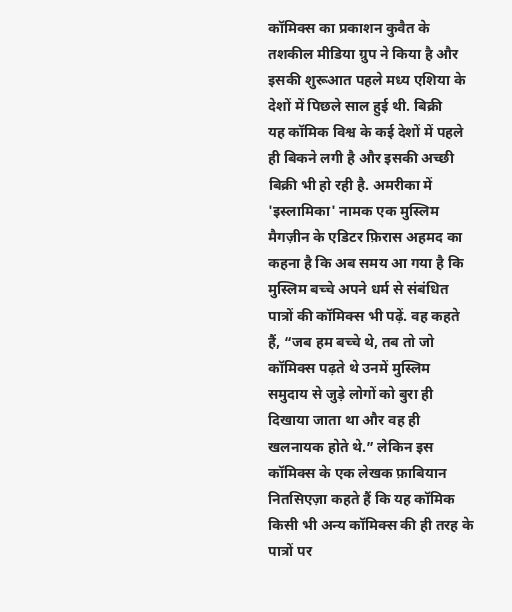कॉमिक्स का प्रकाशन कुवैत के तशकील मीडिया ग्रुप ने किया है और इसकी शुरूआत पहले मध्य एशिया के देशों में पिछले साल हुई थी. बिक्री
यह कॉमिक विश्व के कई देशों में पहले ही बिकने लगी है और इसकी अच्छी बिक्री भी हो रही है. अमरीका में 'इस्लामिका' नामक एक मुस्लिम मैगज़ीन के एडिटर फ़िरास अहमद का कहना है कि अब समय आ गया है कि मुस्लिम बच्चे अपने धर्म से संबंधित पात्रों की कॉमिक्स भी पढ़ें. वह कहते हैं, “जब हम बच्चे थे, तब तो जो कॉमिक्स पढ़ते थे उनमें मुस्लिम समुदाय से जुड़े लोगों को बुरा ही दिखाया जाता था और वह ही खलनायक होते थे.” लेकिन इस कॉमिक्स के एक लेखक फ़ाबियान नितसिएज़ा कहते हैं कि यह कॉमिक किसी भी अन्य कॉमिक्स की ही तरह के पात्रों पर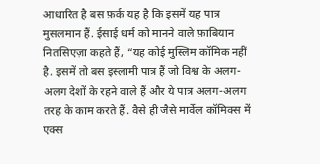आधारित है बस फ़र्क यह है कि इसमें यह पात्र मुसलमान हैं. ईसाई धर्म को मानने वाले फ़ाबियान नितसिएज़ा कहते हैं, “यह कोई मुस्लिम कॉमिक नहीं है. इसमें तो बस इस्लामी पात्र हैं जो विश्व के अलग-अलग देशों के रहने वाले हैं और ये पात्र अलग-अलग तरह के काम करते हैं. वैसे ही जैसे मार्वेल कॉमिक्स में एक्स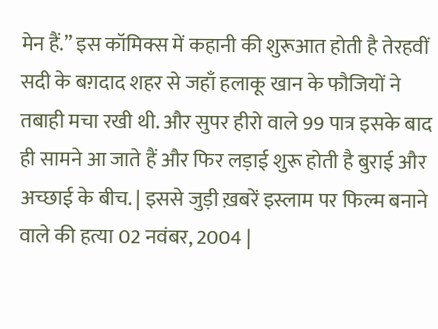मेन हैं.” इस कॉमिक्स में कहानी की शुरूआत होती है तेरहवीं सदी के बग़दाद शहर से जहाँ हलाकू खान के फौजियों ने तबाही मचा रखी थी. और सुपर हीरो वाले 99 पात्र इसके बाद ही सामने आ जाते हैं और फिर लड़ाई शुरू होती है बुराई और अच्छाई के बीच. | इससे जुड़ी ख़बरें इस्लाम पर फिल्म बनाने वाले की हत्या 02 नवंबर, 2004 |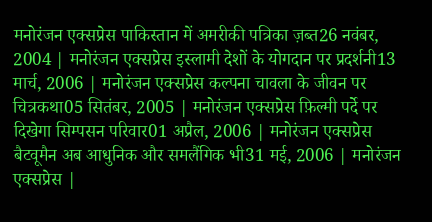मनोरंजन एक्सप्रेस पाकिस्तान में अमरीकी पत्रिका ज़ब्त26 नवंबर, 2004 | मनोरंजन एक्सप्रेस इस्लामी देशों के योगदान पर प्रदर्शनी13 मार्च, 2006 | मनोरंजन एक्सप्रेस कल्पना चावला के जीवन पर चित्रकथा05 सितंबर, 2005 | मनोरंजन एक्सप्रेस फ़िल्मी पर्दे पर दिखेगा सिम्पसन परिवार01 अप्रैल, 2006 | मनोरंजन एक्सप्रेस बैटवूमैन अब आधुनिक और समलैंगिक भी31 मई, 2006 | मनोरंजन एक्सप्रेस |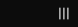|||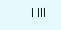| |||